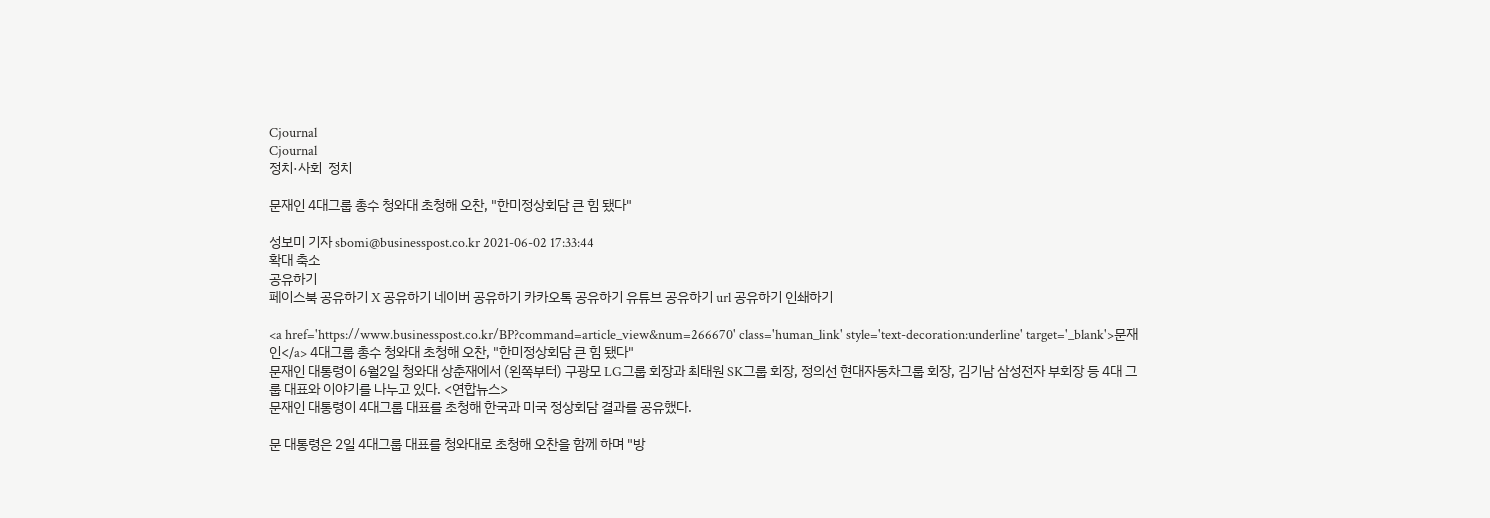Cjournal
Cjournal
정치·사회  정치

문재인 4대그룹 총수 청와대 초청해 오찬, "한미정상회담 큰 힘 됐다"

성보미 기자 sbomi@businesspost.co.kr 2021-06-02 17:33:44
확대 축소
공유하기
페이스북 공유하기 X 공유하기 네이버 공유하기 카카오톡 공유하기 유튜브 공유하기 url 공유하기 인쇄하기

<a href='https://www.businesspost.co.kr/BP?command=article_view&num=266670' class='human_link' style='text-decoration:underline' target='_blank'>문재인</a> 4대그룹 총수 청와대 초청해 오찬, "한미정상회담 큰 힘 됐다"
문재인 대통령이 6월2일 청와대 상춘재에서 (왼쪽부터) 구광모 LG그룹 회장과 최태원 SK그룹 회장, 정의선 현대자동차그룹 회장, 김기남 삼성전자 부회장 등 4대 그룹 대표와 이야기를 나누고 있다. <연합뉴스>
문재인 대통령이 4대그룹 대표를 초청해 한국과 미국 정상회담 결과를 공유했다.

문 대통령은 2일 4대그룹 대표를 청와대로 초청해 오찬을 함께 하며 "방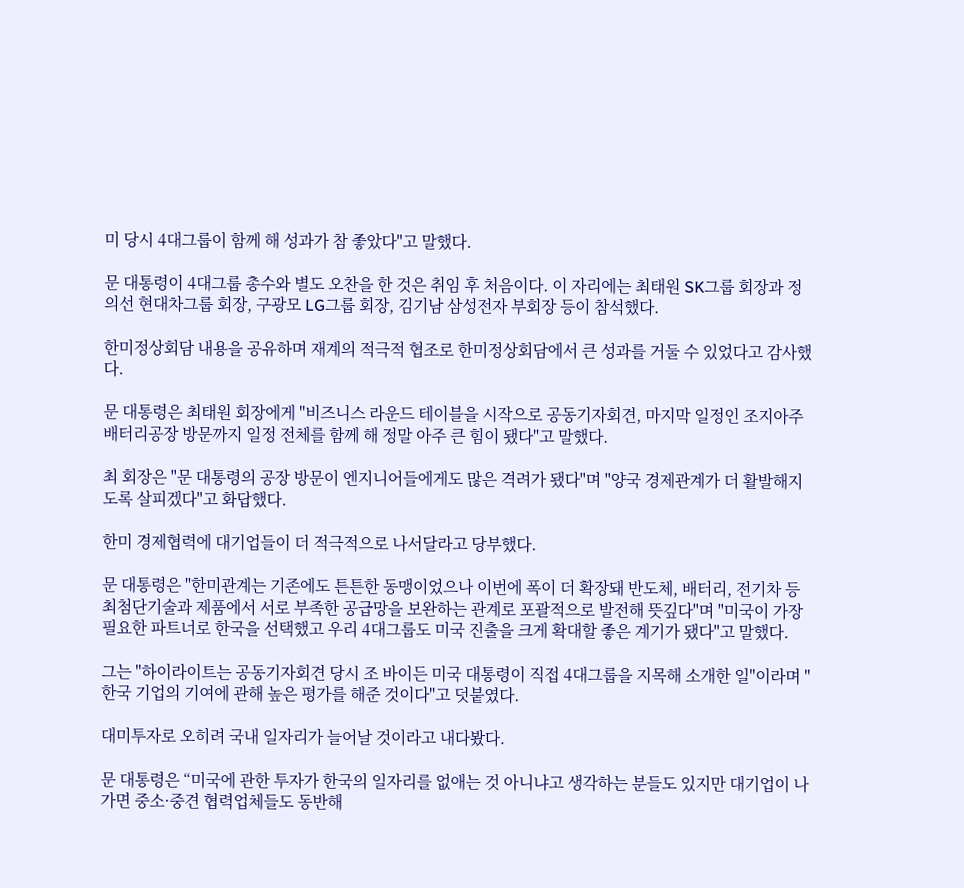미 당시 4대그룹이 함께 해 성과가 참 좋았다"고 말했다.

문 대통령이 4대그룹 총수와 별도 오찬을 한 것은 취임 후 처음이다. 이 자리에는 최태원 SK그룹 회장과 정의선 현대차그룹 회장, 구광모 LG그룹 회장, 김기남 삼성전자 부회장 등이 참석했다.

한미정상회담 내용을 공유하며 재계의 적극적 협조로 한미정상회담에서 큰 성과를 거둘 수 있었다고 감사했다.

문 대통령은 최태원 회장에게 "비즈니스 라운드 테이블을 시작으로 공동기자회견, 마지막 일정인 조지아주 배터리공장 방문까지 일정 전체를 함께 해 정말 아주 큰 힘이 됐다"고 말했다.

최 회장은 "문 대통령의 공장 방문이 엔지니어들에게도 많은 격려가 됐다"며 "양국 경제관계가 더 활발해지도록 살피겠다"고 화답했다.

한미 경제협력에 대기업들이 더 적극적으로 나서달라고 당부했다.

문 대통령은 "한미관계는 기존에도 튼튼한 동맹이었으나 이번에 폭이 더 확장돼 반도체, 배터리, 전기차 등 최첨단기술과 제품에서 서로 부족한 공급망을 보완하는 관계로 포괄적으로 발전해 뜻깊다"며 "미국이 가장 필요한 파트너로 한국을 선택했고 우리 4대그룹도 미국 진출을 크게 확대할 좋은 계기가 됐다"고 말했다.

그는 "하이라이트는 공동기자회견 당시 조 바이든 미국 대통령이 직접 4대그룹을 지목해 소개한 일"이라며 "한국 기업의 기여에 관해 높은 평가를 해준 것이다"고 덧붙였다.

대미투자로 오히려 국내 일자리가 늘어날 것이라고 내다봤다.

문 대통령은 “미국에 관한 투자가 한국의 일자리를 없애는 것 아니냐고 생각하는 분들도 있지만 대기업이 나가면 중소·중견 협력업체들도 동반해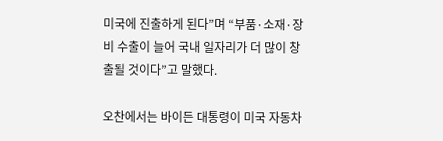미국에 진출하게 된다”며 “부품·소재·장비 수출이 늘어 국내 일자리가 더 많이 창출될 것이다”고 말했다.

오찬에서는 바이든 대통령이 미국 자동차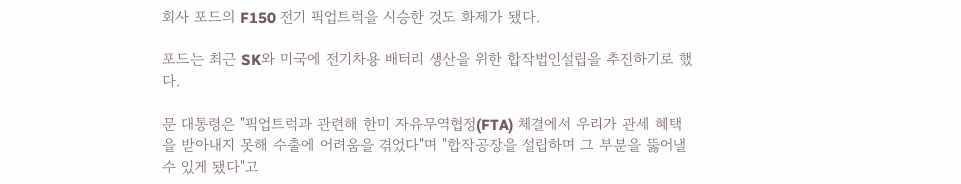회사 포드의 F150 전기 픽업트럭을 시승한 것도 화제가 됐다.

포드는 최근 SK와 미국에 전기차용 배터리 생산을 위한 합작법인설립을 추진하기로 했다.

문 대통령은 "픽업트럭과 관련해 한미 자유무역협정(FTA) 체결에서 우리가 관세 혜택을 받아내지 못해 수출에 어려움을 겪었다"며 "합작공장을 설립하며 그 부분을 뚫어낼 수 있게 됐다"고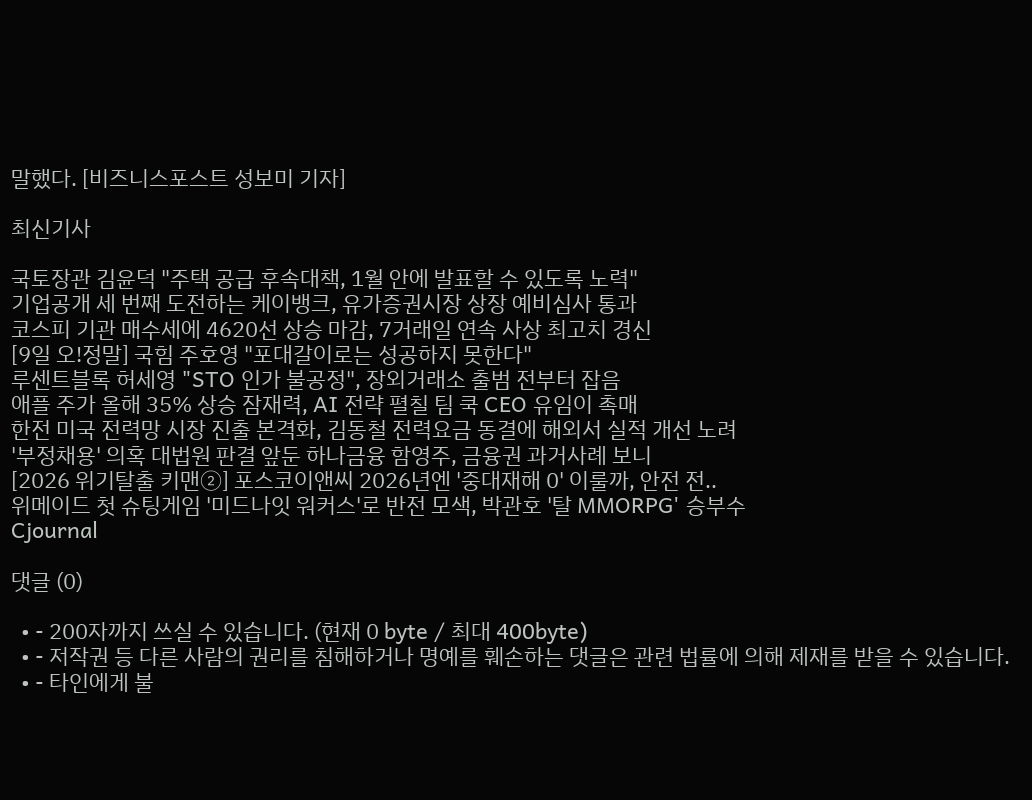말했다. [비즈니스포스트 성보미 기자]

최신기사

국토장관 김윤덕 "주택 공급 후속대책, 1월 안에 발표할 수 있도록 노력"
기업공개 세 번째 도전하는 케이뱅크, 유가증권시장 상장 예비심사 통과
코스피 기관 매수세에 4620선 상승 마감, 7거래일 연속 사상 최고치 경신
[9일 오!정말] 국힘 주호영 "포대갈이로는 성공하지 못한다"
루센트블록 허세영 "STO 인가 불공정", 장외거래소 출범 전부터 잡음
애플 주가 올해 35% 상승 잠재력, AI 전략 펼칠 팀 쿡 CEO 유임이 촉매
한전 미국 전력망 시장 진출 본격화, 김동철 전력요금 동결에 해외서 실적 개선 노려
'부정채용' 의혹 대법원 판결 앞둔 하나금융 함영주, 금융권 과거사례 보니
[2026 위기탈출 키맨②] 포스코이앤씨 2026년엔 '중대재해 0' 이룰까, 안전 전..
위메이드 첫 슈팅게임 '미드나잇 워커스'로 반전 모색, 박관호 '탈 MMORPG' 승부수
Cjournal

댓글 (0)

  • - 200자까지 쓰실 수 있습니다. (현재 0 byte / 최대 400byte)
  • - 저작권 등 다른 사람의 권리를 침해하거나 명예를 훼손하는 댓글은 관련 법률에 의해 제재를 받을 수 있습니다.
  • - 타인에게 불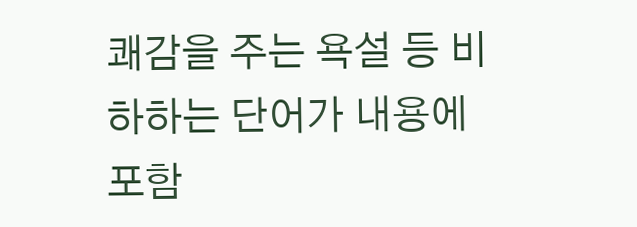쾌감을 주는 욕설 등 비하하는 단어가 내용에 포함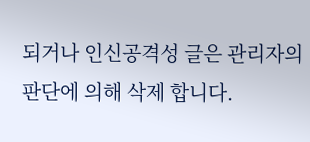되거나 인신공격성 글은 관리자의 판단에 의해 삭제 합니다.